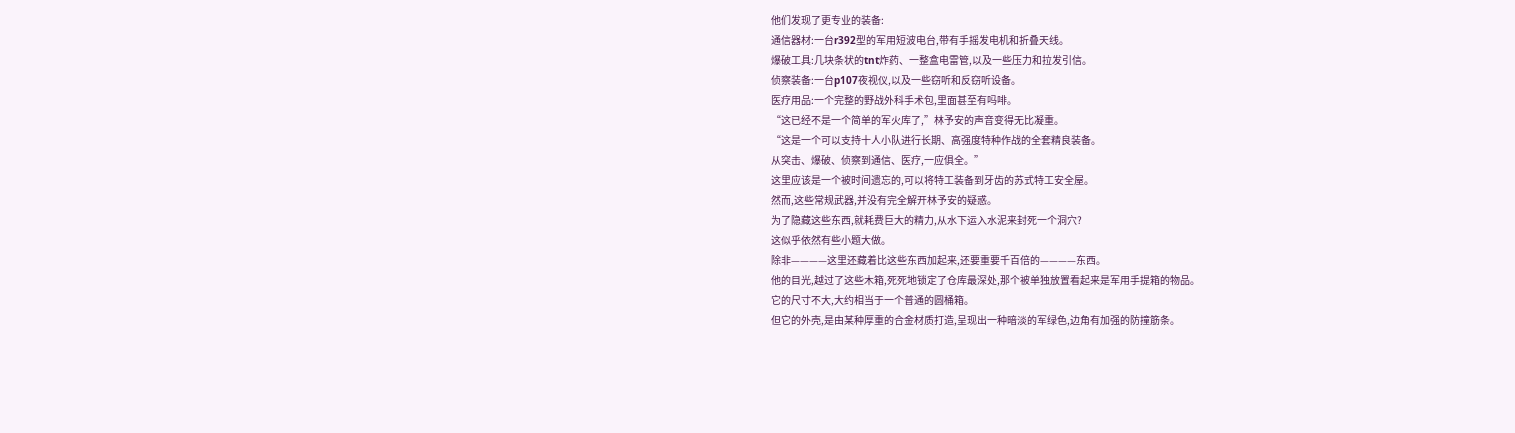他们发现了更专业的装备:
通信器材:一台r392型的军用短波电台,带有手摇发电机和折叠天线。
爆破工具:几块条状的tnt炸药、一整盒电雷管,以及一些压力和拉发引信。
侦察装备:一台p107夜视仪,以及一些窃听和反窃听设备。
医疗用品:一个完整的野战外科手术包,里面甚至有吗啡。
“这已经不是一个简单的军火库了,”林予安的声音变得无比凝重。
“这是一个可以支持十人小队进行长期、高强度特种作战的全套精良装备。
从突击、爆破、侦察到通信、医疗,一应俱全。”
这里应该是一个被时间遗忘的,可以将特工装备到牙齿的苏式特工安全屋。
然而,这些常规武器,并没有完全解开林予安的疑惑。
为了隐藏这些东西,就耗费巨大的精力,从水下运入水泥来封死一个洞穴?
这似乎依然有些小题大做。
除非————这里还藏着比这些东西加起来,还要重要千百倍的————东西。
他的目光,越过了这些木箱,死死地锁定了仓库最深处,那个被单独放置看起来是军用手提箱的物品。
它的尺寸不大,大约相当于一个普通的圆桶箱。
但它的外壳,是由某种厚重的合金材质打造,呈现出一种暗淡的军绿色,边角有加强的防撞筋条。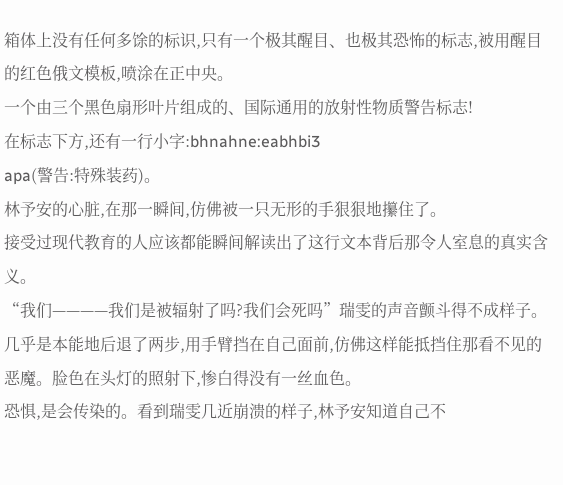箱体上没有任何多馀的标识,只有一个极其醒目、也极其恐怖的标志,被用醒目的红色俄文模板,喷涂在正中央。
一个由三个黑色扇形叶片组成的、国际通用的放射性物质警告标志!
在标志下方,还有一行小字:bhnahne:eabhbi3
apa(警告:特殊装药)。
林予安的心脏,在那一瞬间,仿佛被一只无形的手狠狠地攥住了。
接受过现代教育的人应该都能瞬间解读出了这行文本背后那令人室息的真实含义。
“我们————我们是被辐射了吗?我们会死吗”瑞雯的声音颤斗得不成样子。
几乎是本能地后退了两步,用手臂挡在自己面前,仿佛这样能抵挡住那看不见的恶魔。脸色在头灯的照射下,惨白得没有一丝血色。
恐惧,是会传染的。看到瑞雯几近崩溃的样子,林予安知道自己不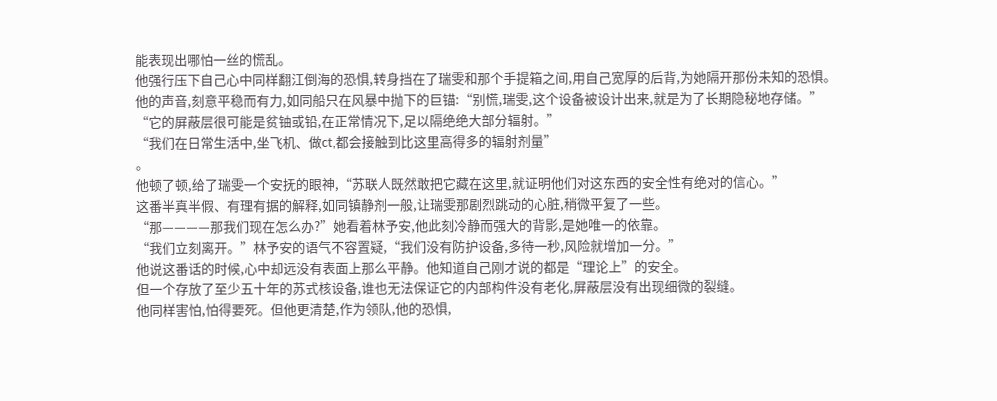能表现出哪怕一丝的慌乱。
他强行压下自己心中同样翻江倒海的恐惧,转身挡在了瑞雯和那个手提箱之间,用自己宽厚的后背,为她隔开那份未知的恐惧。
他的声音,刻意平稳而有力,如同船只在风暴中抛下的巨锚:“别慌,瑞雯,这个设备被设计出来,就是为了长期隐秘地存储。”
“它的屏蔽层很可能是贫铀或铅,在正常情况下,足以隔绝绝大部分辐射。”
“我们在日常生活中,坐飞机、做ct,都会接触到比这里高得多的辐射剂量”
。
他顿了顿,给了瑞雯一个安抚的眼神,“苏联人既然敢把它藏在这里,就证明他们对这东西的安全性有绝对的信心。”
这番半真半假、有理有据的解释,如同镇静剂一般,让瑞雯那剧烈跳动的心脏,稍微平复了一些。
“那————那我们现在怎么办?”她看着林予安,他此刻冷静而强大的背影,是她唯一的依靠。
“我们立刻离开。”林予安的语气不容置疑,“我们没有防护设备,多待一秒,风险就增加一分。”
他说这番话的时候,心中却远没有表面上那么平静。他知道自己刚才说的都是“理论上”的安全。
但一个存放了至少五十年的苏式核设备,谁也无法保证它的内部构件没有老化,屏蔽层没有出现细微的裂缝。
他同样害怕,怕得要死。但他更清楚,作为领队,他的恐惧,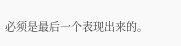必须是最后一个表现出来的。